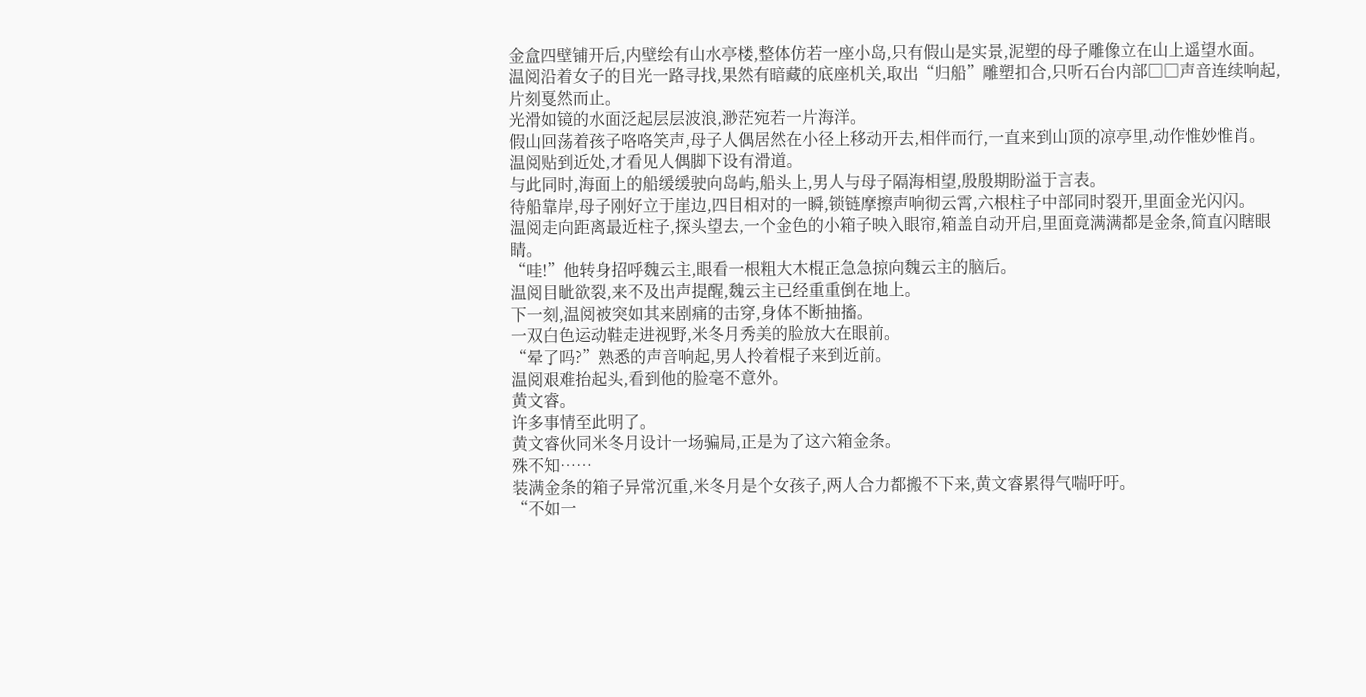金盒四壁铺开后,内壁绘有山水亭楼,整体仿若一座小岛,只有假山是实景,泥塑的母子雕像立在山上遥望水面。
温阅沿着女子的目光一路寻找,果然有暗藏的底座机关,取出“归船”雕塑扣合,只听石台内部□□声音连续响起,片刻戛然而止。
光滑如镜的水面泛起层层波浪,渺茫宛若一片海洋。
假山回荡着孩子咯咯笑声,母子人偶居然在小径上移动开去,相伴而行,一直来到山顶的凉亭里,动作惟妙惟肖。
温阅贴到近处,才看见人偶脚下设有滑道。
与此同时,海面上的船缓缓驶向岛屿,船头上,男人与母子隔海相望,殷殷期盼溢于言表。
待船靠岸,母子刚好立于崖边,四目相对的一瞬,锁链摩擦声响彻云霄,六根柱子中部同时裂开,里面金光闪闪。
温阅走向距离最近柱子,探头望去,一个金色的小箱子映入眼帘,箱盖自动开启,里面竟满满都是金条,简直闪瞎眼睛。
“哇!”他转身招呼魏云主,眼看一根粗大木棍正急急掠向魏云主的脑后。
温阅目眦欲裂,来不及出声提醒,魏云主已经重重倒在地上。
下一刻,温阅被突如其来剧痛的击穿,身体不断抽搐。
一双白色运动鞋走进视野,米冬月秀美的脸放大在眼前。
“晕了吗?”熟悉的声音响起,男人拎着棍子来到近前。
温阅艰难抬起头,看到他的脸毫不意外。
黄文睿。
许多事情至此明了。
黄文睿伙同米冬月设计一场骗局,正是为了这六箱金条。
殊不知……
装满金条的箱子异常沉重,米冬月是个女孩子,两人合力都搬不下来,黄文睿累得气喘吁吁。
“不如一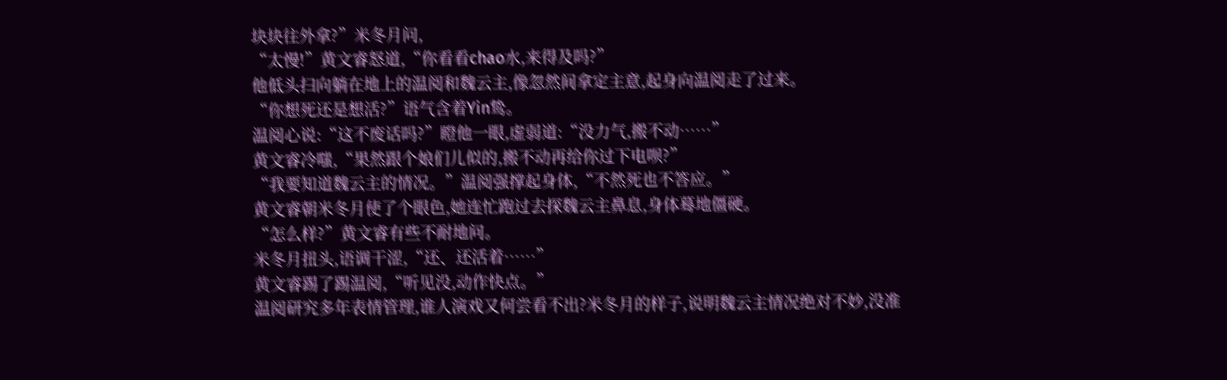块块往外拿?”米冬月问,
“太慢!”黄文睿怒道,“你看看chao水,来得及吗?”
他低头扫向躺在地上的温阅和魏云主,像忽然间拿定主意,起身向温阅走了过来。
“你想死还是想活?”语气含着Yin鸷。
温阅心说:“这不废话吗?”瞪他一眼,虚弱道:“没力气,搬不动……”
黄文睿冷嗤,“果然跟个娘们儿似的,搬不动再给你过下电呗?”
“我要知道魏云主的情况。”温阅强撑起身体,“不然死也不答应。”
黄文睿朝米冬月使了个眼色,她连忙跑过去探魏云主鼻息,身体蓦地僵硬。
“怎么样?”黄文睿有些不耐地问。
米冬月扭头,语调干涩,“还、还活着……”
黄文睿踢了踢温阅,“听见没,动作快点。”
温阅研究多年表情管理,谁人演戏又何尝看不出?米冬月的样子,说明魏云主情况绝对不妙,没准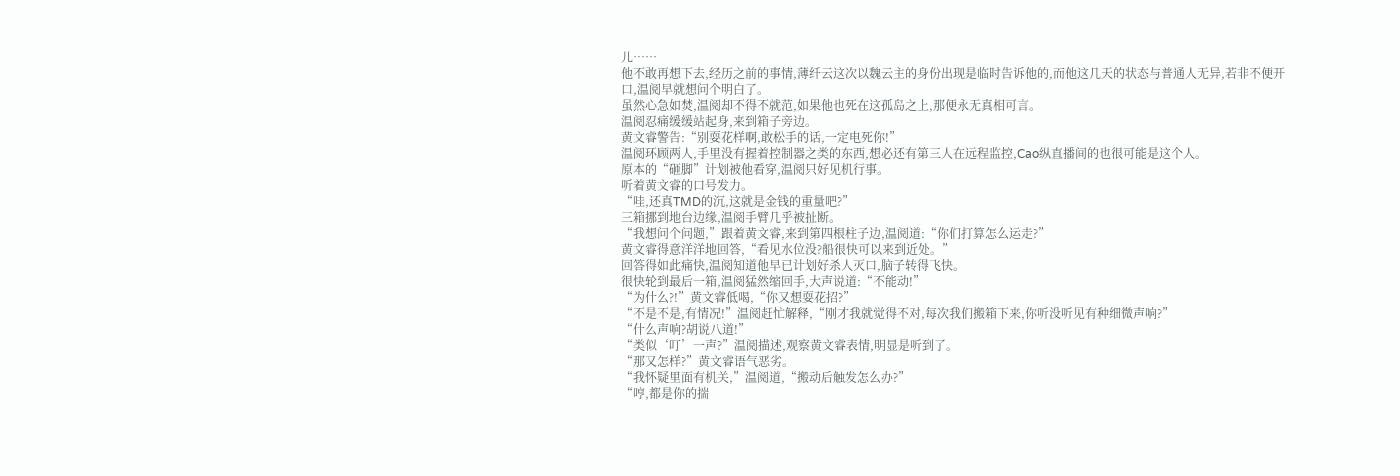儿……
他不敢再想下去,经历之前的事情,薄纤云这次以魏云主的身份出现是临时告诉他的,而他这几天的状态与普通人无异,若非不便开口,温阅早就想问个明白了。
虽然心急如焚,温阅却不得不就范,如果他也死在这孤岛之上,那便永无真相可言。
温阅忍痛缓缓站起身,来到箱子旁边。
黄文睿警告:“别耍花样啊,敢松手的话,一定电死你!”
温阅环顾两人,手里没有握着控制器之类的东西,想必还有第三人在远程监控,Cao纵直播间的也很可能是这个人。
原本的“砸脚”计划被他看穿,温阅只好见机行事。
听着黄文睿的口号发力。
“哇,还真TMD的沉,这就是金钱的重量吧?”
三箱挪到地台边缘,温阅手臂几乎被扯断。
“我想问个问题,”跟着黄文睿,来到第四根柱子边,温阅道:“你们打算怎么运走?”
黄文睿得意洋洋地回答,“看见水位没?船很快可以来到近处。”
回答得如此痛快,温阅知道他早已计划好杀人灭口,脑子转得飞快。
很快轮到最后一箱,温阅猛然缩回手,大声说道:“不能动!”
“为什么?!”黄文睿低喝,“你又想耍花招?”
“不是不是,有情况!”温阅赶忙解释,“刚才我就觉得不对,每次我们搬箱下来,你听没听见有种细微声响?”
“什么声响?胡说八道!”
“类似‘叮’一声?”温阅描述,观察黄文睿表情,明显是听到了。
“那又怎样?”黄文睿语气恶劣。
“我怀疑里面有机关,”温阅道,“搬动后触发怎么办?”
“哼,都是你的揣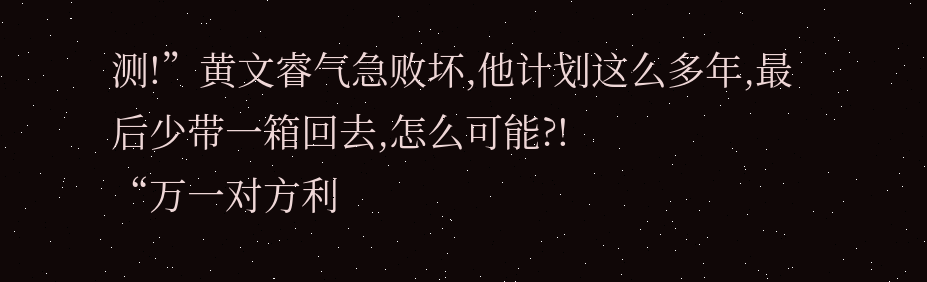测!”黄文睿气急败坏,他计划这么多年,最后少带一箱回去,怎么可能?!
“万一对方利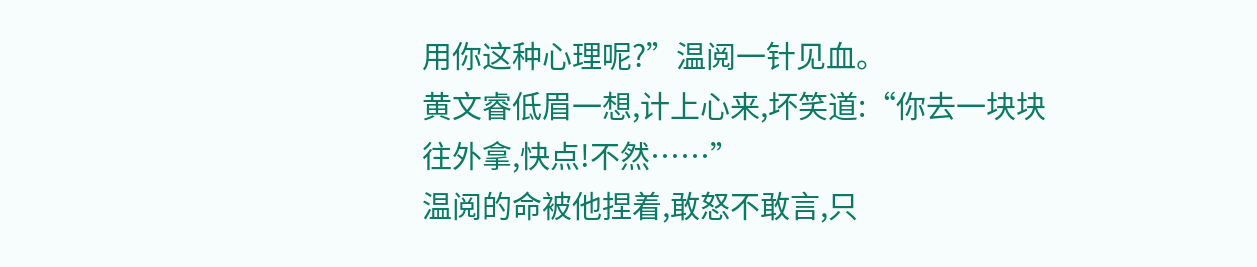用你这种心理呢?”温阅一针见血。
黄文睿低眉一想,计上心来,坏笑道:“你去一块块往外拿,快点!不然……”
温阅的命被他捏着,敢怒不敢言,只